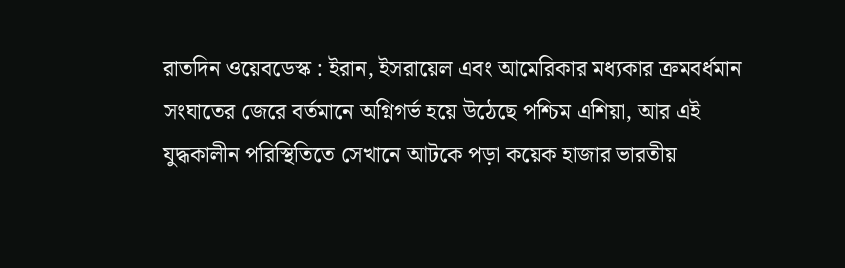রাতদিন ওয়েবডেস্ক : ইরান, ইসরায়েল এবং আমেরিকার মধ্যকার ক্রমবর্ধমান সংঘাতের জেরে বর্তমানে অগ্নিগর্ভ হয়ে উঠেছে পশ্চিম এশিয়া, আর এই যুদ্ধকালীন পরিস্থিতিতে সেখানে আটকে পড়া কয়েক হাজার ভারতীয়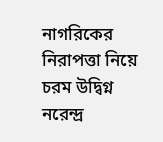নাগরিকের নিরাপত্তা নিয়ে চরম উদ্বিগ্ন নরেন্দ্র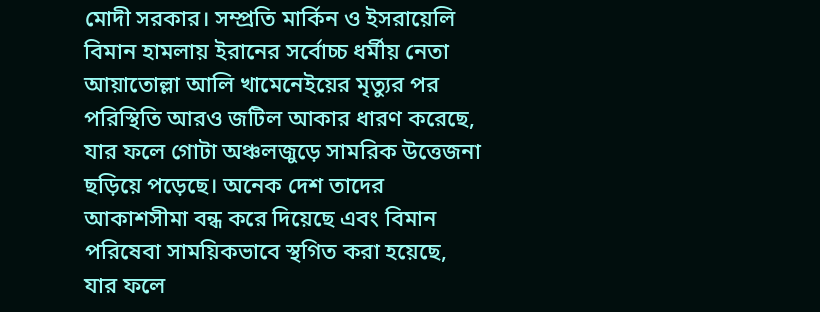মোদী সরকার। সম্প্রতি মার্কিন ও ইসরায়েলি বিমান হামলায় ইরানের সর্বোচ্চ ধর্মীয় নেতা আয়াতোল্লা আলি খামেনেইয়ের মৃত্যুর পর পরিস্থিতি আরও জটিল আকার ধারণ করেছে, যার ফলে গোটা অঞ্চলজুড়ে সামরিক উত্তেজনা ছড়িয়ে পড়েছে। অনেক দেশ তাদের আকাশসীমা বন্ধ করে দিয়েছে এবং বিমান পরিষেবা সাময়িকভাবে স্থগিত করা হয়েছে, যার ফলে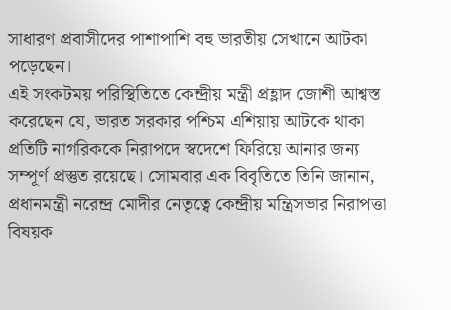সাধারণ প্রবাসীদের পাশাপাশি বহু ভারতীয় সেখানে আটকা পড়েছেন।
এই সংকটময় পরিস্থিতিতে কেন্দ্রীয় মন্ত্রী প্রহ্লাদ জোশী আশ্বস্ত করেছেন যে, ভারত সরকার পশ্চিম এশিয়ায় আটকে থাকা প্রতিটি নাগরিককে নিরাপদে স্বদেশে ফিরিয়ে আনার জন্য সম্পূর্ণ প্রস্তুত রয়েছে। সোমবার এক বিবৃতিতে তিনি জানান, প্রধানমন্ত্রী নরেন্দ্র মোদীর নেতৃত্বে কেন্দ্রীয় মন্ত্রিসভার নিরাপত্তা বিষয়ক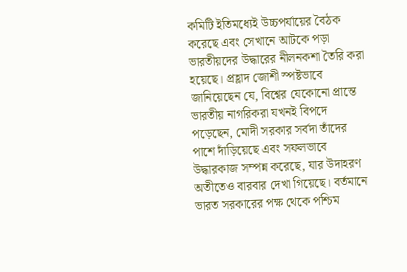কমিটি ইতিমধ্যেই উচ্চপর্যায়ের বৈঠক করেছে এবং সেখানে আটকে পড়া ভারতীয়দের উদ্ধারের নীলনকশা তৈরি করা হয়েছে। প্রহ্লাদ জোশী স্পষ্টভাবে জানিয়েছেন যে, বিশ্বের যেকোনো প্রান্তে ভারতীয় নাগরিকরা যখনই বিপদে পড়েছেন, মোদী সরকার সর্বদা তাঁদের পাশে দাঁড়িয়েছে এবং সফলভাবে উদ্ধারকাজ সম্পন্ন করেছে, যার উদাহরণ অতীতেও বারবার দেখা গিয়েছে। বর্তমানে ভারত সরকারের পক্ষ থেকে পশ্চিম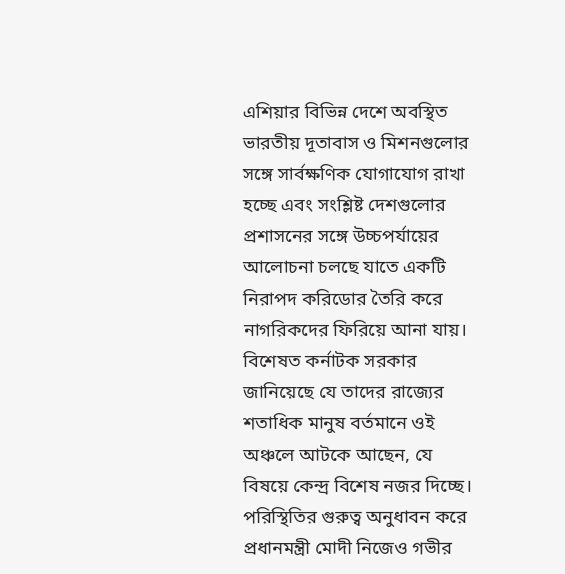এশিয়ার বিভিন্ন দেশে অবস্থিত ভারতীয় দূতাবাস ও মিশনগুলোর সঙ্গে সার্বক্ষণিক যোগাযোগ রাখা হচ্ছে এবং সংশ্লিষ্ট দেশগুলোর প্রশাসনের সঙ্গে উচ্চপর্যায়ের আলোচনা চলছে যাতে একটি নিরাপদ করিডোর তৈরি করে নাগরিকদের ফিরিয়ে আনা যায়। বিশেষত কর্নাটক সরকার জানিয়েছে যে তাদের রাজ্যের শতাধিক মানুষ বর্তমানে ওই অঞ্চলে আটকে আছেন, যে বিষয়ে কেন্দ্র বিশেষ নজর দিচ্ছে। পরিস্থিতির গুরুত্ব অনুধাবন করে প্রধানমন্ত্রী মোদী নিজেও গভীর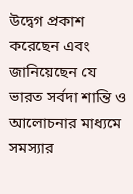উদ্বেগ প্রকাশ করেছেন এবং জানিয়েছেন যে ভারত সর্বদা শান্তি ও আলোচনার মাধ্যমে সমস্যার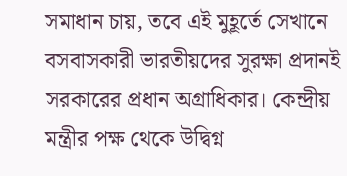সমাধান চায়, তবে এই মুহূর্তে সেখানে বসবাসকারী ভারতীয়দের সুরক্ষা প্রদানই সরকারের প্রধান অগ্রাধিকার। কেন্দ্রীয় মন্ত্রীর পক্ষ থেকে উদ্বিগ্ন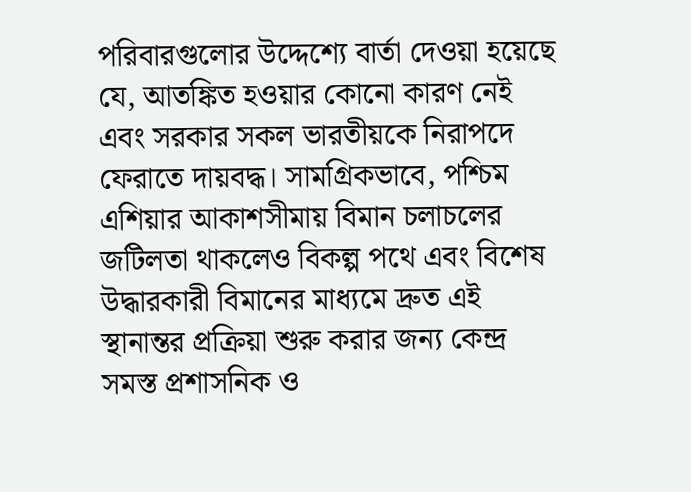পরিবারগুলোর উদ্দেশ্যে বার্তা দেওয়া হয়েছে যে, আতঙ্কিত হওয়ার কোনো কারণ নেই এবং সরকার সকল ভারতীয়কে নিরাপদে ফেরাতে দায়বদ্ধ। সামগ্রিকভাবে, পশ্চিম এশিয়ার আকাশসীমায় বিমান চলাচলের জটিলতা থাকলেও বিকল্প পথে এবং বিশেষ উদ্ধারকারী বিমানের মাধ্যমে দ্রুত এই স্থানান্তর প্রক্রিয়া শুরু করার জন্য কেন্দ্র সমস্ত প্রশাসনিক ও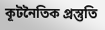কূটনৈতিক প্রস্তুতি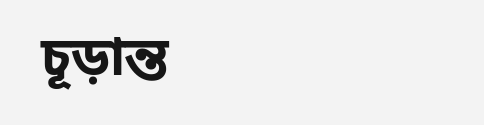চূড়ান্ত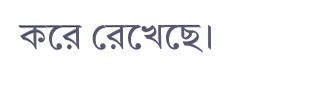করে রেখেছে।